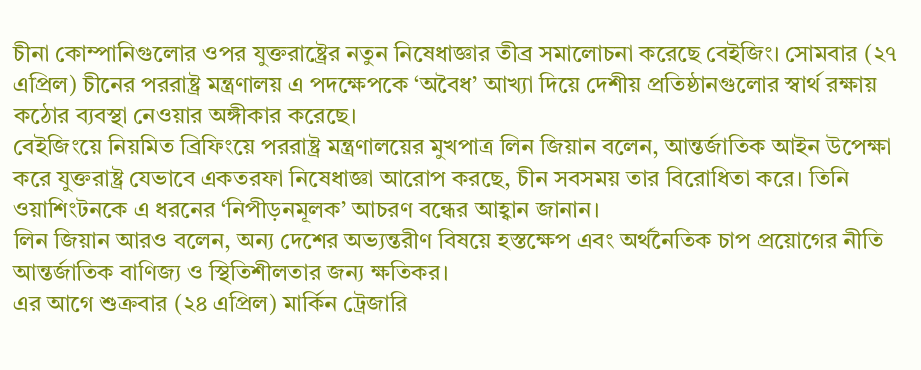চীনা কোম্পানিগুলোর ওপর যুক্তরাষ্ট্রের নতুন নিষেধাজ্ঞার তীব্র সমালোচনা করেছে বেইজিং। সোমবার (২৭ এপ্রিল) চীনের পররাষ্ট্র মন্ত্রণালয় এ পদক্ষেপকে ‘অবৈধ’ আখ্যা দিয়ে দেশীয় প্রতিষ্ঠানগুলোর স্বার্থ রক্ষায় কঠোর ব্যবস্থা নেওয়ার অঙ্গীকার করেছে।
বেইজিংয়ে নিয়মিত ব্রিফিংয়ে পররাষ্ট্র মন্ত্রণালয়ের মুখপাত্র লিন জিয়ান বলেন, আন্তর্জাতিক আইন উপেক্ষা করে যুক্তরাষ্ট্র যেভাবে একতরফা নিষেধাজ্ঞা আরোপ করছে, চীন সবসময় তার বিরোধিতা করে। তিনি ওয়াশিংটনকে এ ধরনের ‘নিপীড়নমূলক’ আচরণ বন্ধের আহ্বান জানান।
লিন জিয়ান আরও বলেন, অন্য দেশের অভ্যন্তরীণ বিষয়ে হস্তক্ষেপ এবং অর্থনৈতিক চাপ প্রয়োগের নীতি আন্তর্জাতিক বাণিজ্য ও স্থিতিশীলতার জন্য ক্ষতিকর।
এর আগে শুক্রবার (২৪ এপ্রিল) মার্কিন ট্রেজারি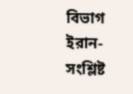বিভাগ ইরান-সংশ্লিষ্ট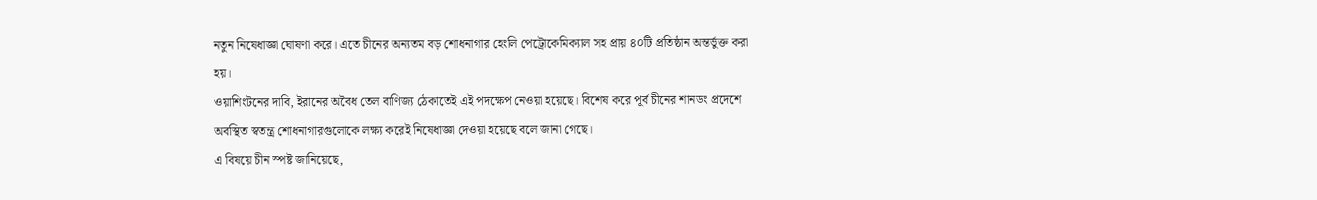নতুন নিষেধাজ্ঞা ঘোষণা করে। এতে চীনের অন্যতম বড় শোধনাগার হেংলি পেট্রোকেমিক্যাল সহ প্রায় ৪০টি প্রতিষ্ঠান অন্তর্ভুক্ত করা হয়।
ওয়াশিংটনের দাবি, ইরানের অবৈধ তেল বাণিজ্য ঠেকাতেই এই পদক্ষেপ নেওয়া হয়েছে। বিশেষ করে পূর্ব চীনের শানডং প্রদেশে অবস্থিত স্বতন্ত্র শোধনাগারগুলোকে লক্ষ্য করেই নিষেধাজ্ঞা দেওয়া হয়েছে বলে জানা গেছে।
এ বিষয়ে চীন স্পষ্ট জানিয়েছে,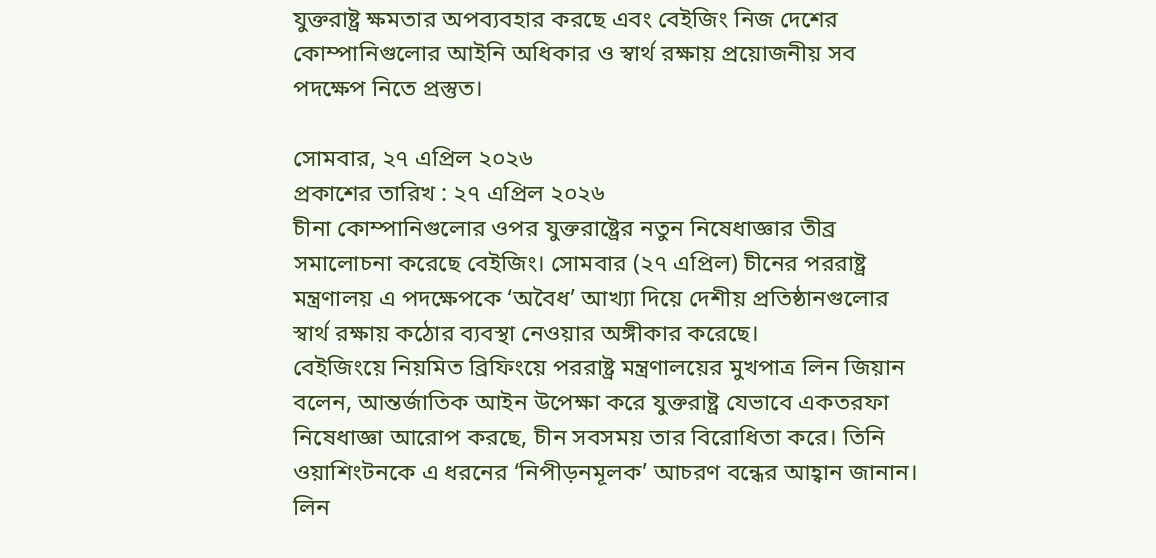যুক্তরাষ্ট্র ক্ষমতার অপব্যবহার করছে এবং বেইজিং নিজ দেশের কোম্পানিগুলোর আইনি অধিকার ও স্বার্থ রক্ষায় প্রয়োজনীয় সব পদক্ষেপ নিতে প্রস্তুত।

সোমবার, ২৭ এপ্রিল ২০২৬
প্রকাশের তারিখ : ২৭ এপ্রিল ২০২৬
চীনা কোম্পানিগুলোর ওপর যুক্তরাষ্ট্রের নতুন নিষেধাজ্ঞার তীব্র সমালোচনা করেছে বেইজিং। সোমবার (২৭ এপ্রিল) চীনের পররাষ্ট্র মন্ত্রণালয় এ পদক্ষেপকে ‘অবৈধ’ আখ্যা দিয়ে দেশীয় প্রতিষ্ঠানগুলোর স্বার্থ রক্ষায় কঠোর ব্যবস্থা নেওয়ার অঙ্গীকার করেছে।
বেইজিংয়ে নিয়মিত ব্রিফিংয়ে পররাষ্ট্র মন্ত্রণালয়ের মুখপাত্র লিন জিয়ান বলেন, আন্তর্জাতিক আইন উপেক্ষা করে যুক্তরাষ্ট্র যেভাবে একতরফা নিষেধাজ্ঞা আরোপ করছে, চীন সবসময় তার বিরোধিতা করে। তিনি ওয়াশিংটনকে এ ধরনের ‘নিপীড়নমূলক’ আচরণ বন্ধের আহ্বান জানান।
লিন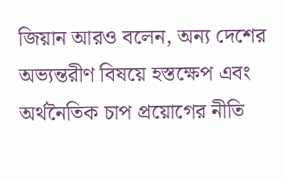জিয়ান আরও বলেন, অন্য দেশের অভ্যন্তরীণ বিষয়ে হস্তক্ষেপ এবং অর্থনৈতিক চাপ প্রয়োগের নীতি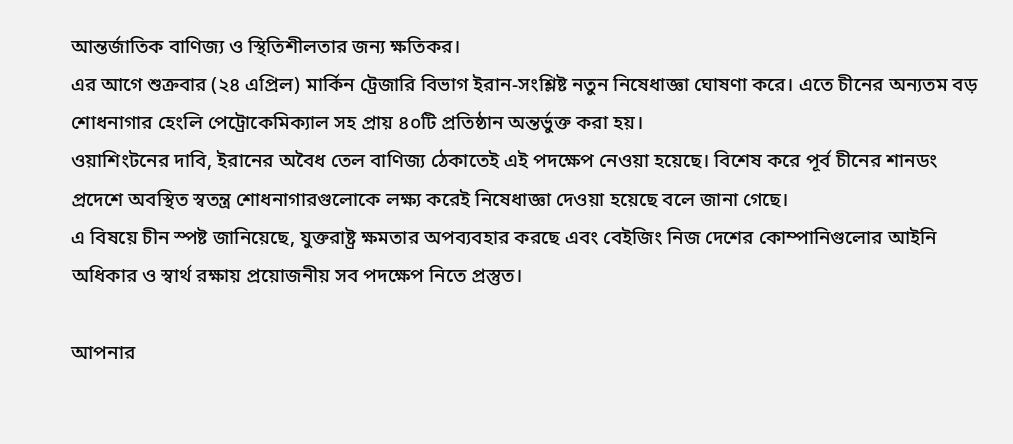আন্তর্জাতিক বাণিজ্য ও স্থিতিশীলতার জন্য ক্ষতিকর।
এর আগে শুক্রবার (২৪ এপ্রিল) মার্কিন ট্রেজারি বিভাগ ইরান-সংশ্লিষ্ট নতুন নিষেধাজ্ঞা ঘোষণা করে। এতে চীনের অন্যতম বড় শোধনাগার হেংলি পেট্রোকেমিক্যাল সহ প্রায় ৪০টি প্রতিষ্ঠান অন্তর্ভুক্ত করা হয়।
ওয়াশিংটনের দাবি, ইরানের অবৈধ তেল বাণিজ্য ঠেকাতেই এই পদক্ষেপ নেওয়া হয়েছে। বিশেষ করে পূর্ব চীনের শানডং প্রদেশে অবস্থিত স্বতন্ত্র শোধনাগারগুলোকে লক্ষ্য করেই নিষেধাজ্ঞা দেওয়া হয়েছে বলে জানা গেছে।
এ বিষয়ে চীন স্পষ্ট জানিয়েছে, যুক্তরাষ্ট্র ক্ষমতার অপব্যবহার করছে এবং বেইজিং নিজ দেশের কোম্পানিগুলোর আইনি অধিকার ও স্বার্থ রক্ষায় প্রয়োজনীয় সব পদক্ষেপ নিতে প্রস্তুত।

আপনার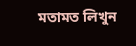মতামত লিখুন